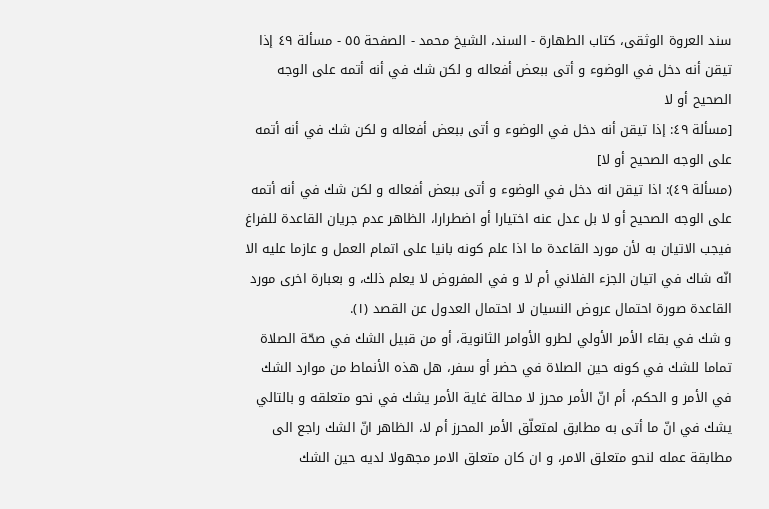سند العروة الوثقى، كتاب الطهارة - السند، الشيخ محمد - الصفحة ٥٥ - مسألة ٤٩ إذا تيقن أنه دخل في الوضوء و أتى ببعض أفعاله و لكن شك في أنه أتمه على الوجه الصحيح أو لا
[مسألة ٤٩: إذا تيقن أنه دخل في الوضوء و أتى ببعض أفعاله و لكن شك في أنه أتمه على الوجه الصحيح أو لا]
(مسألة ٤٩): اذا تيقن انه دخل في الوضوء و أتى ببعض أفعاله و لكن شك في أنه أتمه على الوجه الصحيح أو لا بل عدل عنه اختيارا أو اضطرارا، الظاهر عدم جريان القاعدة للفراغ فيجب الاتيان به لأن مورد القاعدة ما اذا علم كونه بانيا على اتمام العمل و عازما عليه الا انّه شاك في اتيان الجزء الفلاني أم لا و في المفروض لا يعلم ذلك، و بعبارة اخرى مورد القاعدة صورة احتمال عروض النسيان لا احتمال العدول عن القصد (١).
و شك في بقاء الأمر الأولي لطرو الأوامر الثانوية، أو من قبيل الشك في صحّة الصلاة تماما للشك في كونه حين الصلاة في حضر أو سفر، هل هذه الأنماط من موارد الشك في الأمر و الحكم، أم انّ الأمر محرز لا محالة غاية الأمر يشك في نحو متعلقه و بالتالي يشك في انّ ما أتى به مطابق لمتعلّق الأمر المحرز أم لا، الظاهر انّ الشك راجع الى مطابقة عمله لنحو متعلق الامر، و ان كان متعلق الامر مجهولا لديه حين الشك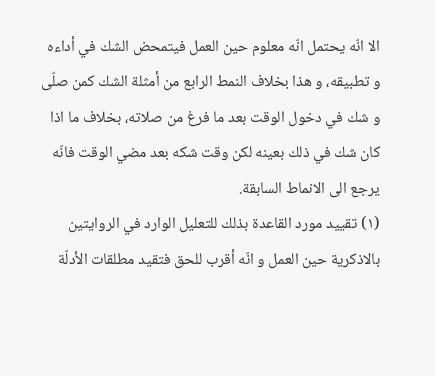الا انّه يحتمل انّه معلوم حين العمل فيتمحض الشك في أداءه و تطبيقه، و هذا بخلاف النمط الرابع من أمثلة الشك كمن صلّى و شك في دخول الوقت بعد ما فرغ من صلاته، بخلاف ما اذا كان شك في ذلك بعينه لكن وقت شكه بعد مضي الوقت فانّه يرجع الى الانماط السابقة.
(١) تقييد مورد القاعدة بذلك للتعليل الوارد في الروايتين بالاذكرية حين العمل و انّه أقرب للحق فتقيد مطلقات الأدلّة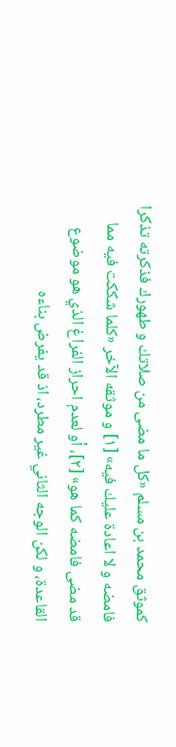كموثق محمد بن مسلم «كل ما مضى من صلاتك و طهورك فذكرته تذكرا فامضه و لا اعادة عليك فيه» [١] و موثقه الآخر «كلما شككت فيه مما قد مضى فامضه كما هو» [٢]، أو لعدم احراز الفراغ الذي هو موضوع القاعدة، و لكن الوجه الثاني غير مطرد، اذ قد يفرض بناءه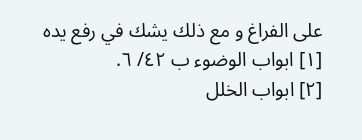على الفراغ و مع ذلك يشك في رفع يده
[١] ابواب الوضوء ب ٤٢/ ٦.
[٢] ابواب الخلل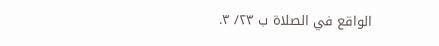الواقع في الصلاة ب ٢٣/ ٣.